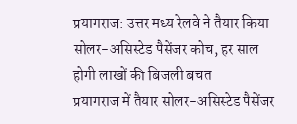प्रयागराज: उत्तर मध्य रेलवे ने तैयार किया सोलर-असिस्टेड पैसेंजर कोच, हर साल होगी लाखों की बिजली बचत
प्रयागराज में तैयार सोलर-असिस्टेड पैसेंजर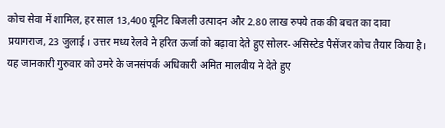कोच सेवा में शामिल, हर साल 13,400 यूनिट बिजली उत्पादन और 2.80 लाख रुपये तक की बचत का दावा
प्रयागराज, 23 जुलाई । उत्तर मध्य रेलवे ने हरित ऊर्जा को बढ़ावा देते हुए सोलर-असिस्टेड पैसेंजर कोच तैयार किया है। यह जानकारी गुरुवार को उमरे के जनसंपर्क अधिकारी अमित मालवीय ने देते हुए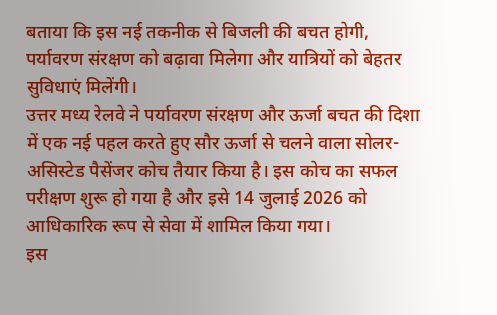बताया कि इस नई तकनीक से बिजली की बचत होगी, पर्यावरण संरक्षण को बढ़ावा मिलेगा और यात्रियों को बेहतर सुविधाएं मिलेंगी।
उत्तर मध्य रेलवे ने पर्यावरण संरक्षण और ऊर्जा बचत की दिशा में एक नई पहल करते हुए सौर ऊर्जा से चलने वाला सोलर-असिस्टेड पैसेंजर कोच तैयार किया है। इस कोच का सफल परीक्षण शुरू हो गया है और इसे 14 जुलाई 2026 को आधिकारिक रूप से सेवा में शामिल किया गया।
इस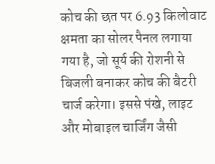कोच की छत पर 6.93 किलोवाट क्षमता का सोलर पैनल लगाया गया है, जो सूर्य की रोशनी से बिजली बनाकर कोच की बैटरी चार्ज करेगा। इससे पंखे, लाइट और मोबाइल चार्जिंग जैसी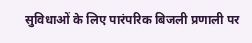सुविधाओं के लिए पारंपरिक बिजली प्रणाली पर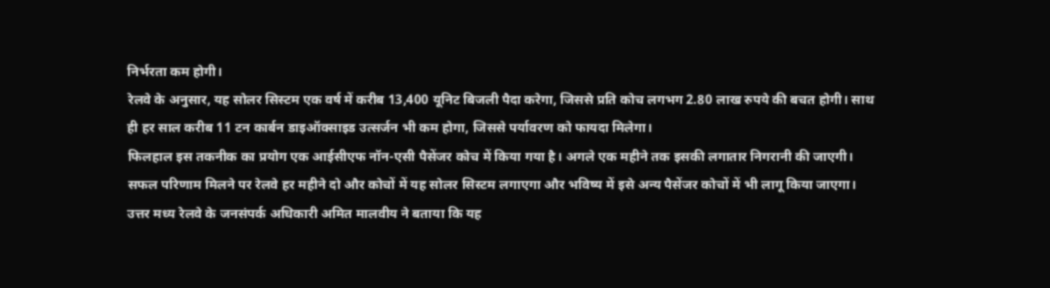निर्भरता कम होगी।
रेलवे के अनुसार, यह सोलर सिस्टम एक वर्ष में करीब 13,400 यूनिट बिजली पैदा करेगा, जिससे प्रति कोच लगभग 2.80 लाख रुपये की बचत होगी। साथ ही हर साल करीब 11 टन कार्बन डाइऑक्साइड उत्सर्जन भी कम होगा, जिससे पर्यावरण को फायदा मिलेगा।
फिलहाल इस तकनीक का प्रयोग एक आईसीएफ नॉन-एसी पैसेंजर कोच में किया गया है। अगले एक महीने तक इसकी लगातार निगरानी की जाएगी। सफल परिणाम मिलने पर रेलवे हर महीने दो और कोचों में यह सोलर सिस्टम लगाएगा और भविष्य में इसे अन्य पैसेंजर कोचों में भी लागू किया जाएगा।
उत्तर मध्य रेलवे के जनसंपर्क अधिकारी अमित मालवीय ने बताया कि यह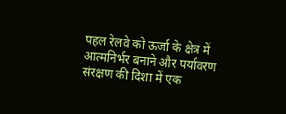पहल रेलवे को ऊर्जा के क्षेत्र में आत्मनिर्भर बनाने और पर्यावरण संरक्षण की दिशा में एक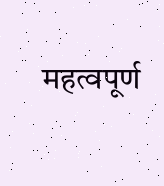महत्वपूर्ण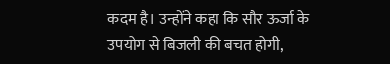कदम है। उन्होंने कहा कि सौर ऊर्जा के उपयोग से बिजली की बचत होगी,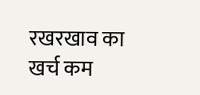रखरखाव का खर्च कम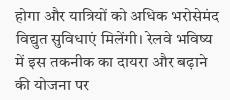होगा और यात्रियों को अधिक भरोसेमंद विद्युत सुविधाएं मिलेंगी। रेलवे भविष्य में इस तकनीक का दायरा और बढ़ाने की योजना पर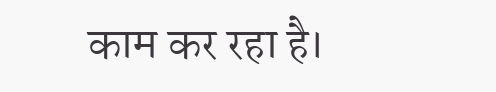काम कर रहा है।